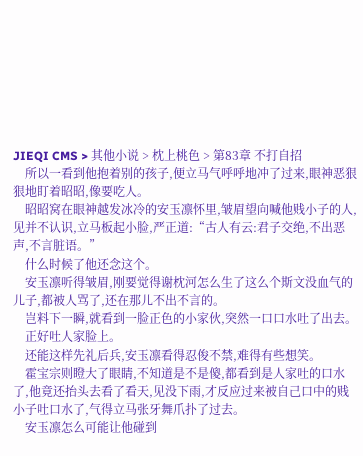JIEQI CMS > 其他小说 > 枕上桃色 > 第83章 不打自招
    所以一看到他抱着别的孩子,便立马气呼呼地冲了过来,眼神恶狠狠地盯着昭昭,像要吃人。
    昭昭窝在眼神越发冰冷的安玉凛怀里,皱眉望向喊他贱小子的人,见并不认识,立马板起小脸,严正道:“古人有云:君子交绝,不出恶声,不言脏语。”
    什么时候了他还念这个。
    安玉凛听得皱眉,刚要觉得谢枕河怎么生了这么个斯文没血气的儿子,都被人骂了,还在那儿不出不言的。
    岂料下一瞬,就看到一脸正色的小家伙,突然一口口水吐了出去。
    正好吐人家脸上。
    还能这样先礼后兵,安玉凛看得忍俊不禁,难得有些想笑。
    霍宝宗则瞪大了眼睛,不知道是不是傻,都看到是人家吐的口水了,他竟还抬头去看了看天,见没下雨,才反应过来被自己口中的贱小子吐口水了,气得立马张牙舞爪扑了过去。
    安玉凛怎么可能让他碰到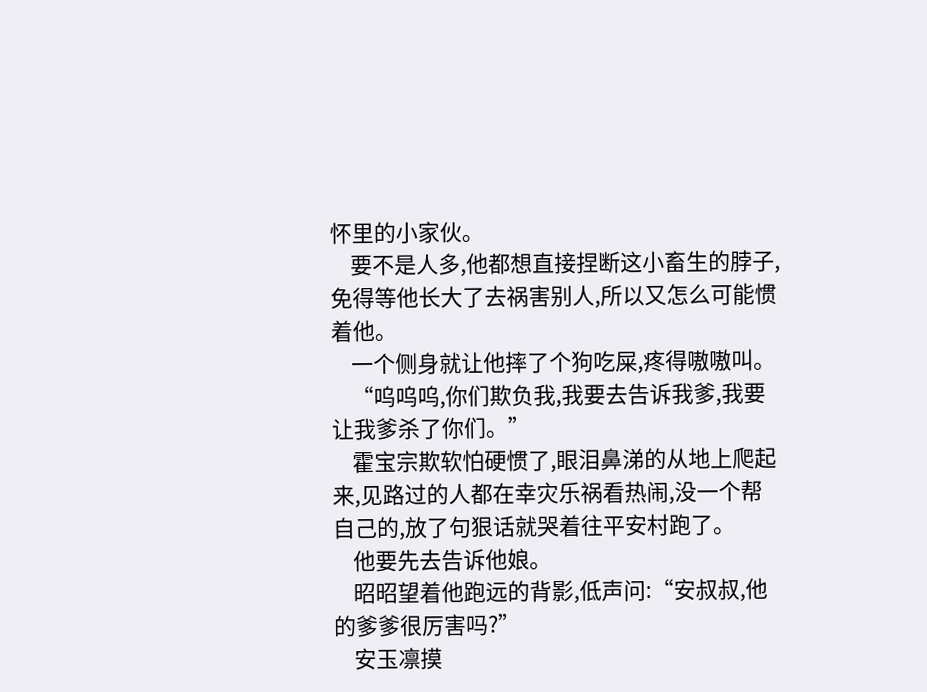怀里的小家伙。
    要不是人多,他都想直接捏断这小畜生的脖子,免得等他长大了去祸害别人,所以又怎么可能惯着他。
    一个侧身就让他摔了个狗吃屎,疼得嗷嗷叫。
    “呜呜呜,你们欺负我,我要去告诉我爹,我要让我爹杀了你们。”
    霍宝宗欺软怕硬惯了,眼泪鼻涕的从地上爬起来,见路过的人都在幸灾乐祸看热闹,没一个帮自己的,放了句狠话就哭着往平安村跑了。
    他要先去告诉他娘。
    昭昭望着他跑远的背影,低声问:“安叔叔,他的爹爹很厉害吗?”
    安玉凛摸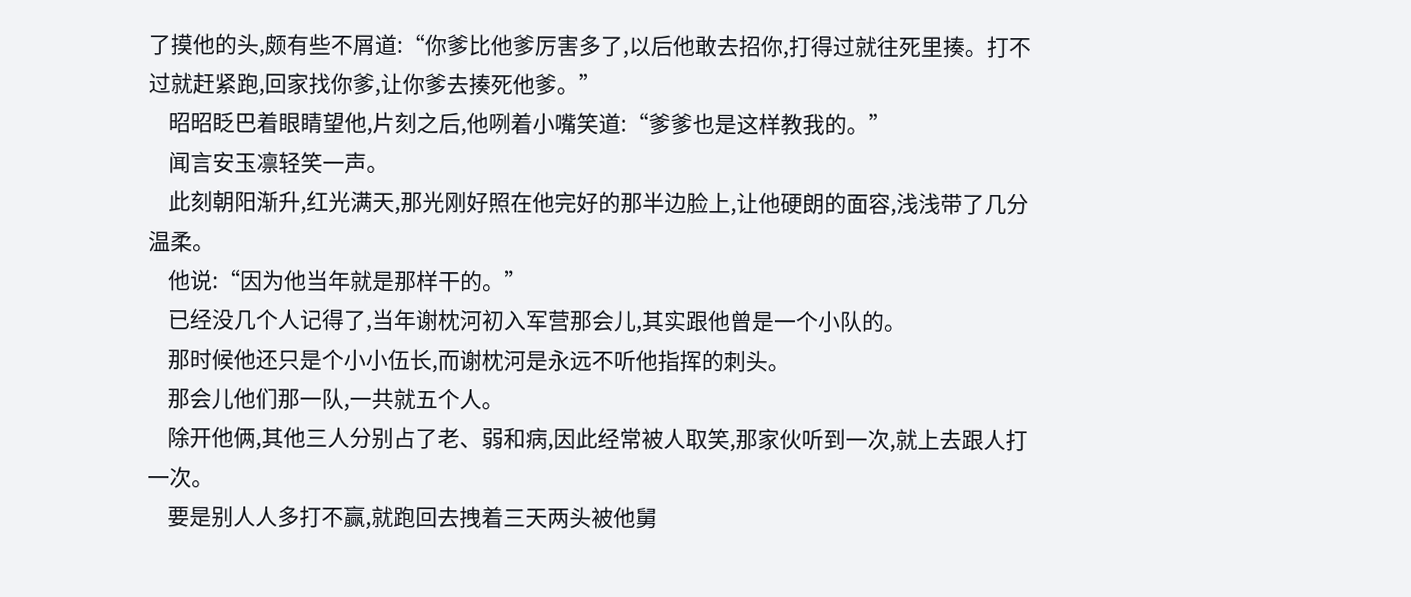了摸他的头,颇有些不屑道:“你爹比他爹厉害多了,以后他敢去招你,打得过就往死里揍。打不过就赶紧跑,回家找你爹,让你爹去揍死他爹。”
    昭昭眨巴着眼睛望他,片刻之后,他咧着小嘴笑道:“爹爹也是这样教我的。”
    闻言安玉凛轻笑一声。
    此刻朝阳渐升,红光满天,那光刚好照在他完好的那半边脸上,让他硬朗的面容,浅浅带了几分温柔。
    他说:“因为他当年就是那样干的。”
    已经没几个人记得了,当年谢枕河初入军营那会儿,其实跟他曾是一个小队的。
    那时候他还只是个小小伍长,而谢枕河是永远不听他指挥的刺头。
    那会儿他们那一队,一共就五个人。
    除开他俩,其他三人分别占了老、弱和病,因此经常被人取笑,那家伙听到一次,就上去跟人打一次。
    要是别人人多打不赢,就跑回去拽着三天两头被他舅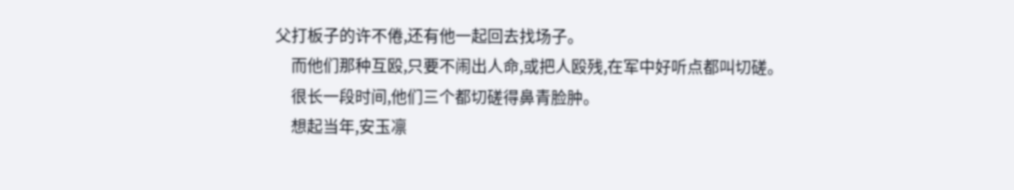父打板子的许不倦,还有他一起回去找场子。
    而他们那种互殴,只要不闹出人命,或把人殴残,在军中好听点都叫切磋。
    很长一段时间,他们三个都切磋得鼻青脸肿。
    想起当年,安玉凛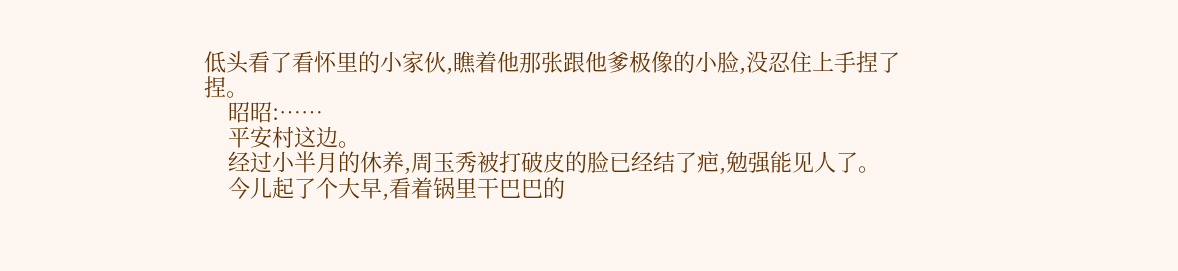低头看了看怀里的小家伙,瞧着他那张跟他爹极像的小脸,没忍住上手捏了捏。
    昭昭:……
    平安村这边。
    经过小半月的休养,周玉秀被打破皮的脸已经结了疤,勉强能见人了。
    今儿起了个大早,看着锅里干巴巴的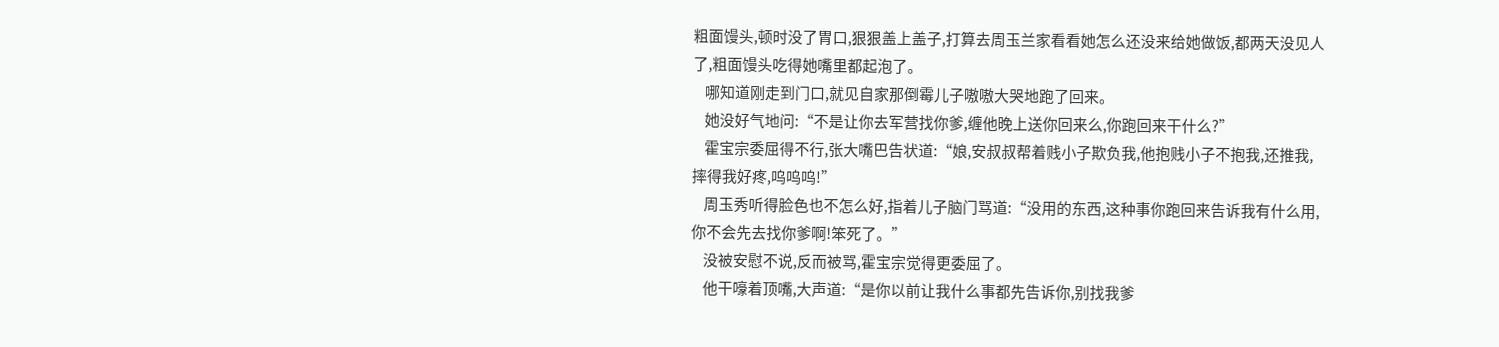粗面馒头,顿时没了胃口,狠狠盖上盖子,打算去周玉兰家看看她怎么还没来给她做饭,都两天没见人了,粗面馒头吃得她嘴里都起泡了。
    哪知道刚走到门口,就见自家那倒霉儿子嗷嗷大哭地跑了回来。
    她没好气地问:“不是让你去军营找你爹,缠他晚上送你回来么,你跑回来干什么?”
    霍宝宗委屈得不行,张大嘴巴告状道:“娘,安叔叔帮着贱小子欺负我,他抱贱小子不抱我,还推我,摔得我好疼,呜呜呜!”
    周玉秀听得脸色也不怎么好,指着儿子脑门骂道:“没用的东西,这种事你跑回来告诉我有什么用,你不会先去找你爹啊!笨死了。”
    没被安慰不说,反而被骂,霍宝宗觉得更委屈了。
    他干嚎着顶嘴,大声道:“是你以前让我什么事都先告诉你,别找我爹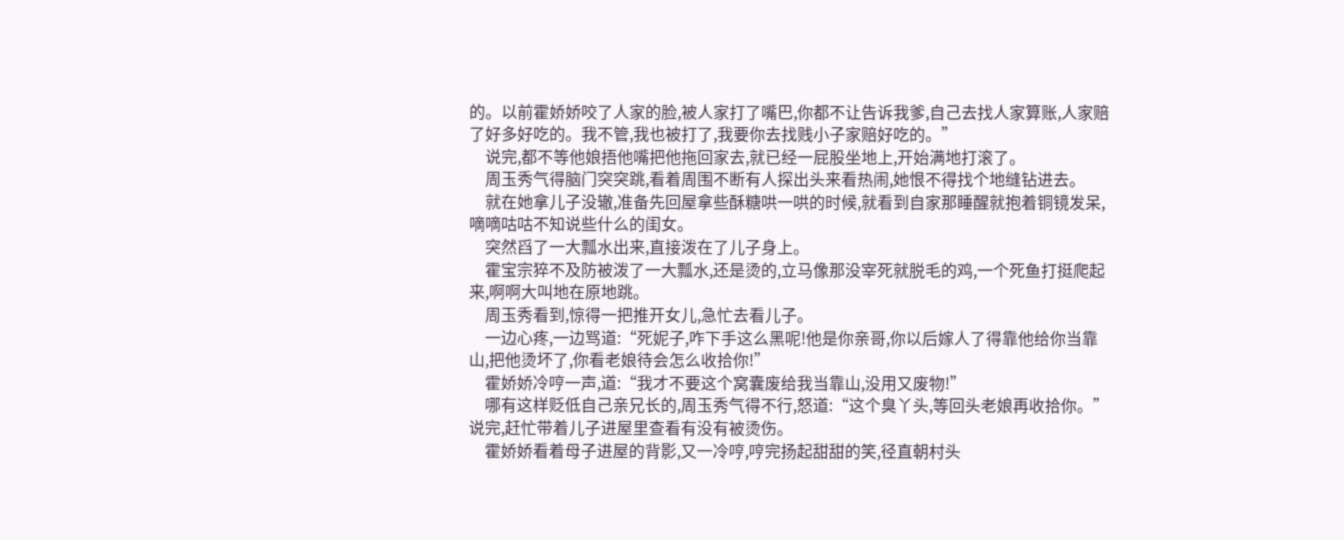的。以前霍娇娇咬了人家的脸,被人家打了嘴巴,你都不让告诉我爹,自己去找人家算账,人家赔了好多好吃的。我不管,我也被打了,我要你去找贱小子家赔好吃的。”
    说完,都不等他娘捂他嘴把他拖回家去,就已经一屁股坐地上,开始满地打滚了。
    周玉秀气得脑门突突跳,看着周围不断有人探出头来看热闹,她恨不得找个地缝钻进去。
    就在她拿儿子没辙,准备先回屋拿些酥糖哄一哄的时候,就看到自家那睡醒就抱着铜镜发呆,嘀嘀咕咕不知说些什么的闺女。
    突然舀了一大瓢水出来,直接泼在了儿子身上。
    霍宝宗猝不及防被泼了一大瓢水,还是烫的,立马像那没宰死就脱毛的鸡,一个死鱼打挺爬起来,啊啊大叫地在原地跳。
    周玉秀看到,惊得一把推开女儿,急忙去看儿子。
    一边心疼,一边骂道:“死妮子,咋下手这么黑呢!他是你亲哥,你以后嫁人了得靠他给你当靠山,把他烫坏了,你看老娘待会怎么收拾你!”
    霍娇娇冷哼一声,道:“我才不要这个窝囊废给我当靠山,没用又废物!”
    哪有这样贬低自己亲兄长的,周玉秀气得不行,怒道:“这个臭丫头,等回头老娘再收拾你。”说完,赶忙带着儿子进屋里查看有没有被烫伤。
    霍娇娇看着母子进屋的背影,又一冷哼,哼完扬起甜甜的笑,径直朝村头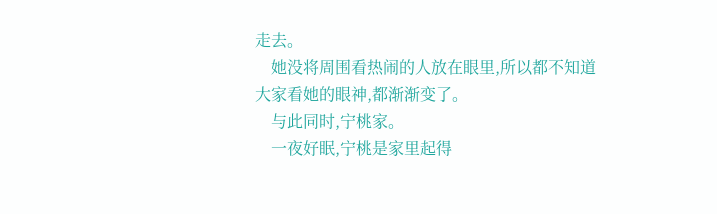走去。
    她没将周围看热闹的人放在眼里,所以都不知道大家看她的眼神,都渐渐变了。
    与此同时,宁桃家。
    一夜好眠,宁桃是家里起得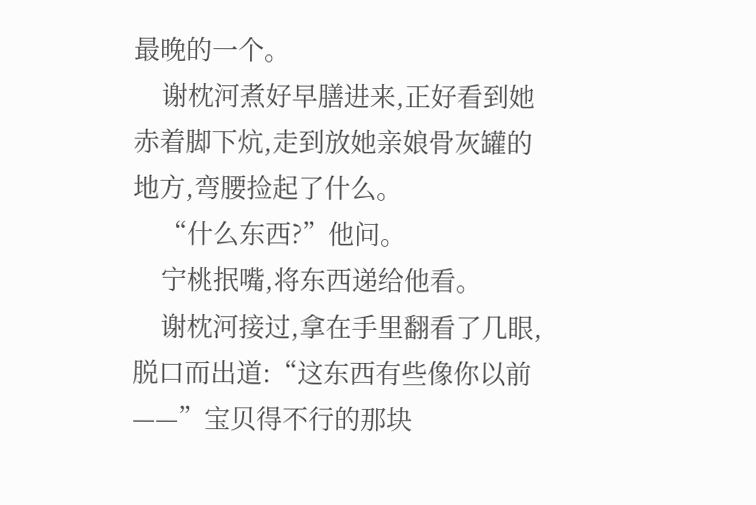最晚的一个。
    谢枕河煮好早膳进来,正好看到她赤着脚下炕,走到放她亲娘骨灰罐的地方,弯腰捡起了什么。
    “什么东西?”他问。
    宁桃抿嘴,将东西递给他看。
    谢枕河接过,拿在手里翻看了几眼,脱口而出道:“这东西有些像你以前——”宝贝得不行的那块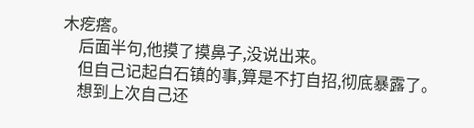木疙瘩。
    后面半句,他摸了摸鼻子,没说出来。
    但自己记起白石镇的事,算是不打自招,彻底暴露了。
    想到上次自己还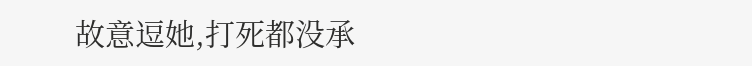故意逗她,打死都没承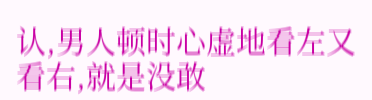认,男人顿时心虚地看左又看右,就是没敢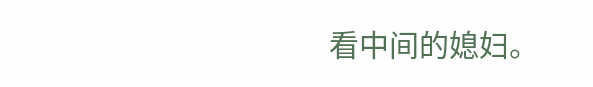看中间的媳妇。